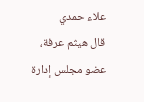علاء حمدي
قال هيثم عرفة، عضو مجلس إدارة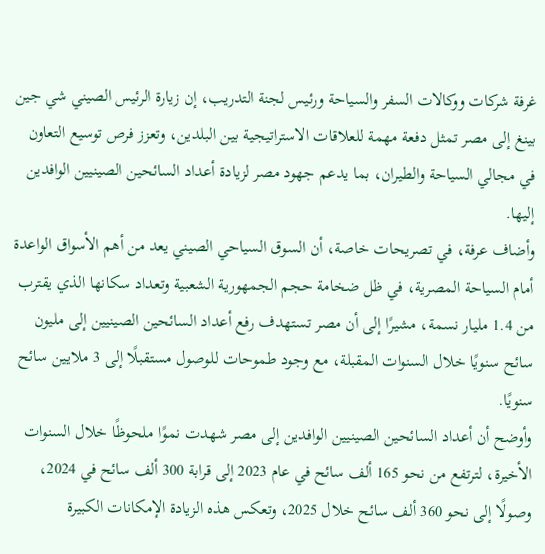غرفة شركات ووكالات السفر والسياحة ورئيس لجنة التدريب، إن زيارة الرئيس الصيني شي جين بينغ إلى مصر تمثل دفعة مهمة للعلاقات الاستراتيجية بين البلدين، وتعزز فرص توسيع التعاون في مجالي السياحة والطيران، بما يدعم جهود مصر لزيادة أعداد السائحين الصينيين الوافدين إليها.
وأضاف عرفة، في تصريحات خاصة، أن السوق السياحي الصيني يعد من أهم الأسواق الواعدة أمام السياحة المصرية، في ظل ضخامة حجم الجمهورية الشعبية وتعداد سكانها الذي يقترب من 1.4 مليار نسمة، مشيرًا إلى أن مصر تستهدف رفع أعداد السائحين الصينيين إلى مليون سائح سنويًا خلال السنوات المقبلة، مع وجود طموحات للوصول مستقبلًا إلى 3 ملايين سائح سنويًا.
وأوضح أن أعداد السائحين الصينيين الوافدين إلى مصر شهدت نموًا ملحوظًا خلال السنوات الأخيرة، لترتفع من نحو 165 ألف سائح في عام 2023 إلى قرابة 300 ألف سائح في 2024، وصولًا إلى نحو 360 ألف سائح خلال 2025، وتعكس هذه الزيادة الإمكانات الكبيرة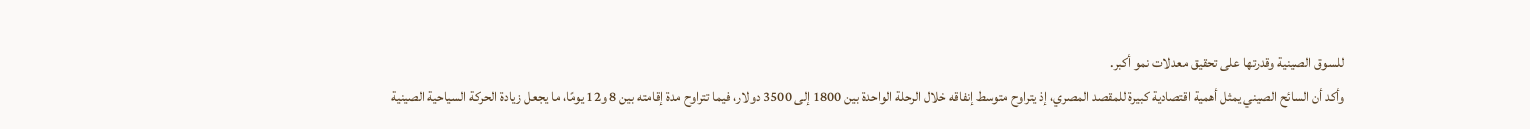للسوق الصينية وقدرتها على تحقيق معدلات نمو أكبر.
وأكد أن السائح الصيني يمثل أهمية اقتصادية كبيرة للمقصد المصري، إذ يتراوح متوسط إنفاقه خلال الرحلة الواحدة بين 1800 إلى 3500 دولار، فيما تتراوح مدة إقامته بين 8 و12 يومًا، ما يجعل زيادة الحركة السياحية الصينية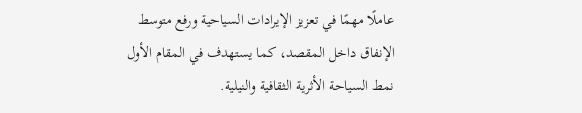عاملًا مهمًا في تعزيز الإيرادات السياحية ورفع متوسط الإنفاق داخل المقصد، كما يستهدف في المقام الأول نمط السياحة الأثرية الثقافية والنيلية.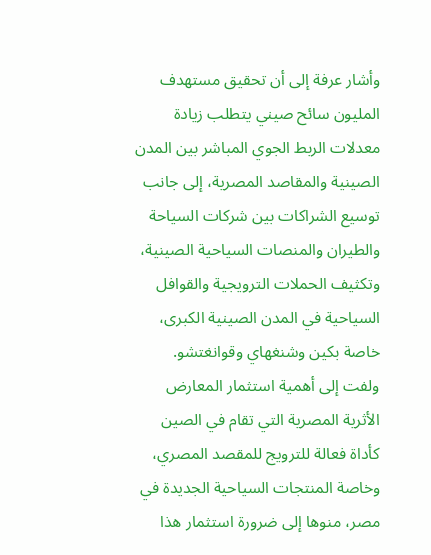وأشار عرفة إلى أن تحقيق مستهدف المليون سائح صيني يتطلب زيادة معدلات الربط الجوي المباشر بين المدن الصينية والمقاصد المصرية، إلى جانب توسيع الشراكات بين شركات السياحة والطيران والمنصات السياحية الصينية، وتكثيف الحملات الترويجية والقوافل السياحية في المدن الصينية الكبرى، خاصة بكين وشنغهاي وقوانغتشو.
ولفت إلى أهمية استثمار المعارض الأثرية المصرية التي تقام في الصين كأداة فعالة للترويج للمقصد المصري، وخاصة المنتجات السياحية الجديدة في مصر، منوها إلى ضرورة استثمار هذا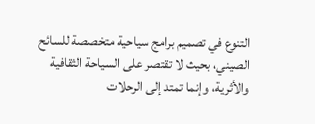التنوع في تصميم برامج سياحية متخصصة للسائح الصيني، بحيث لا تقتصر على السياحة الثقافية والأثرية، وإنما تمتد إلى الرحلات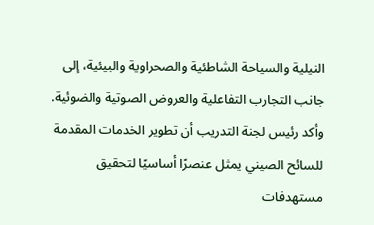النيلية والسياحة الشاطئية والصحراوية والبيئية، إلى جانب التجارب التفاعلية والعروض الصوتية والضوئية.
وأكد رئيس لجنة التدريب أن تطوير الخدمات المقدمة للسائح الصيني يمثل عنصرًا أساسيًا لتحقيق مستهدفات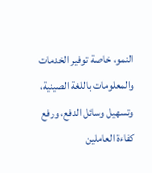النمو، خاصة توفير الخدمات والمعلومات باللغة الصينية، وتسهيل وسائل الدفع، ورفع كفاءة العاملين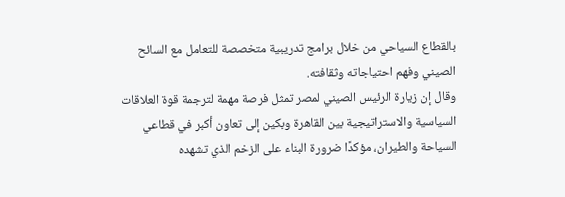بالقطاع السياحي من خلال برامج تدريبية متخصصة للتعامل مع السائح الصيني وفهم احتياجاته وثقافته.
وقال إن زيارة الرئيس الصيني لمصر تمثل فرصة مهمة لترجمة قوة العلاقات السياسية والاستراتيجية بين القاهرة وبكين إلى تعاون أكبر في قطاعي السياحة والطيران، مؤكدًا ضرورة البناء على الزخم الذي تشهده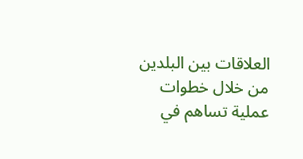العلاقات بين البلدين من خلال خطوات عملية تساهم في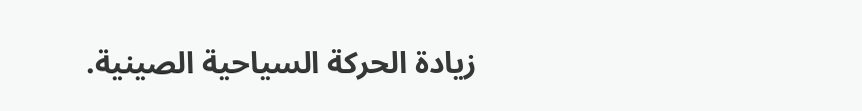زيادة الحركة السياحية الصينية.